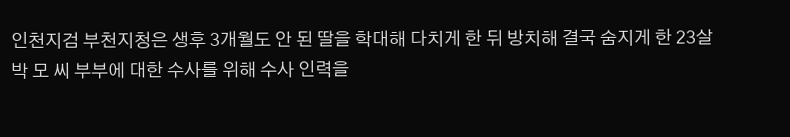인천지검 부천지청은 생후 3개월도 안 된 딸을 학대해 다치게 한 뒤 방치해 결국 숨지게 한 23살 박 모 씨 부부에 대한 수사를 위해 수사 인력을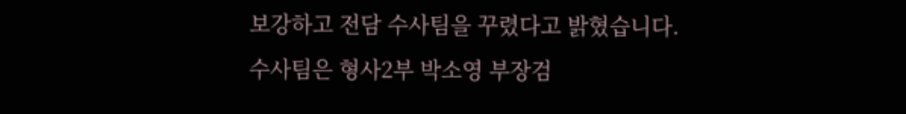보강하고 전담 수사팀을 꾸렸다고 밝혔습니다.
수사팀은 형사2부 박소영 부장검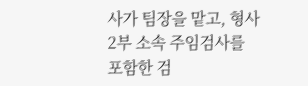사가 팀장을 맡고, 형사2부 소속 주임검사를 포함한 검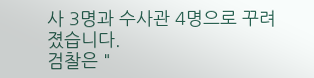사 3명과 수사관 4명으로 꾸려졌습니다.
검찰은 "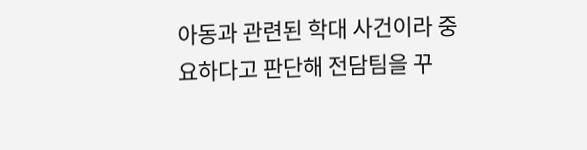아동과 관련된 학대 사건이라 중요하다고 판단해 전담팀을 꾸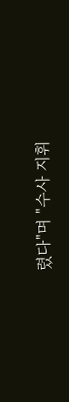렸다"며 "수사 지휘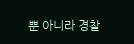뿐 아니라 경찰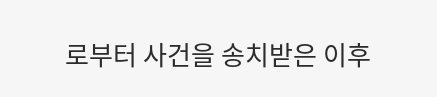로부터 사건을 송치받은 이후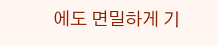에도 면밀하게 기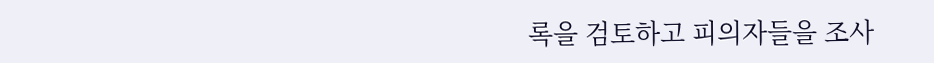록을 검토하고 피의자들을 조사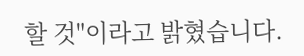할 것"이라고 밝혔습니다.